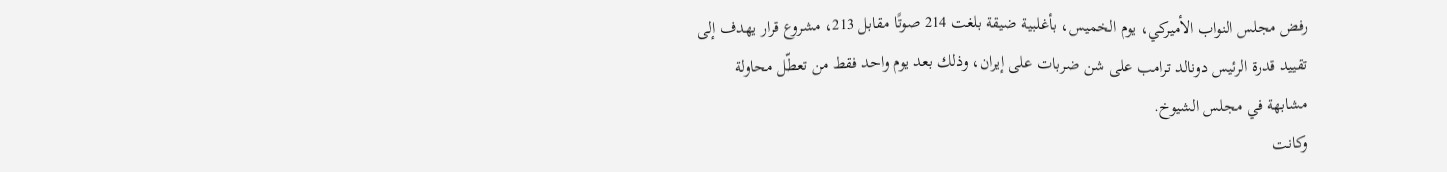رفض مجلس النواب الأميركي، يوم الخميس، بأغلبية ضيقة بلغت 214 صوتًا مقابل 213، مشروع قرار يهدف إلى تقييد قدرة الرئيس دونالد ترامب على شن ضربات على إيران، وذلك بعد يوم واحد فقط من تعطّل محاولة مشابهة في مجلس الشيوخ.
وكانت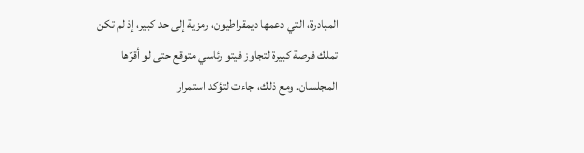المبادرة، التي دعمها ديمقراطيون، رمزية إلى حد كبير، إذ لم تكن تملك فرصة كبيرة لتجاوز فيتو رئاسي متوقع حتى لو أقرّها المجلسان. ومع ذلك، جاءت لتؤكد استمرار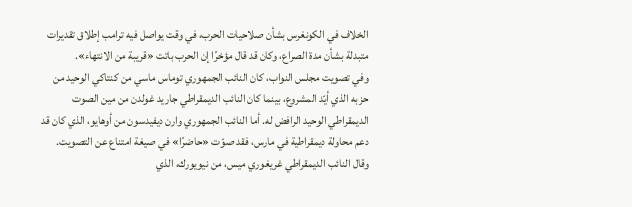الخلاف في الكونغرس بشأن صلاحيات الحرب، في وقت يواصل فيه ترامب إطلاق تقديرات متبدلة بشأن مدة الصراع، وكان قد قال مؤخرًا إن الحرب باتت «قريبة من الانتهاء».
وفي تصويت مجلس النواب، كان النائب الجمهوري توماس ماسي من كنتاكي الوحيد من حزبه الذي أيّد المشروع، بينما كان النائب الديمقراطي جاريد غولدن من مين الصوت الديمقراطي الوحيد الرافض له. أما النائب الجمهوري وارن ديفيدسون من أوهايو، الذي كان قد دعم محاولة ديمقراطية في مارس، فقد صوّت «حاضرًا» في صيغة امتناع عن التصويت.
وقال النائب الديمقراطي غريغوري ميس، من نيويورك، الذي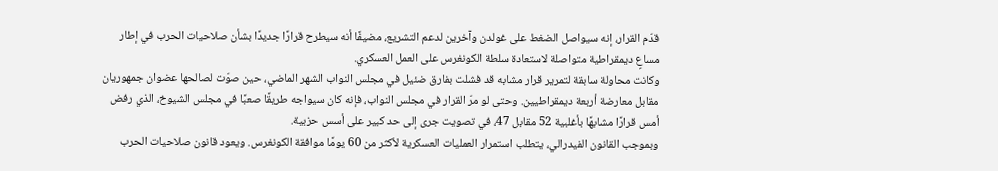قدّم القرار، إنه سيواصل الضغط على غولدن وآخرين لدعم التشريع، مضيفًا أنه سيطرح قرارًا جديدًا بشأن صلاحيات الحرب في إطار مساعٍ ديمقراطية متواصلة لاستعادة سلطة الكونغرس على العمل العسكري.
وكانت محاولة سابقة لتمرير قرار مشابه قد فشلت بفارق ضئيل في مجلس النواب الشهر الماضي، حين صوّت لصالحها عضوان جمهوريان مقابل معارضة أربعة ديمقراطيين. وحتى لو مرّ القرار في مجلس النواب، فإنه كان سيواجه طريقًا صعبًا في مجلس الشيوخ، الذي رفض أمس قرارًا مشابهًا بأغلبية 52 مقابل 47، في تصويت جرى إلى حد كبير على أسس حزبية.
وبموجب القانون الفيدرالي، يتطلب استمرار العمليات العسكرية لأكثر من 60 يومًا موافقة الكونغرس. ويعود قانون صلاحيات الحرب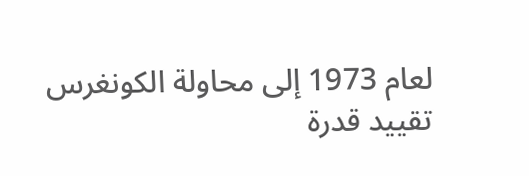لعام 1973 إلى محاولة الكونغرس تقييد قدرة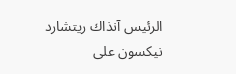الرئيس آنذاك ريتشارد نيكسون على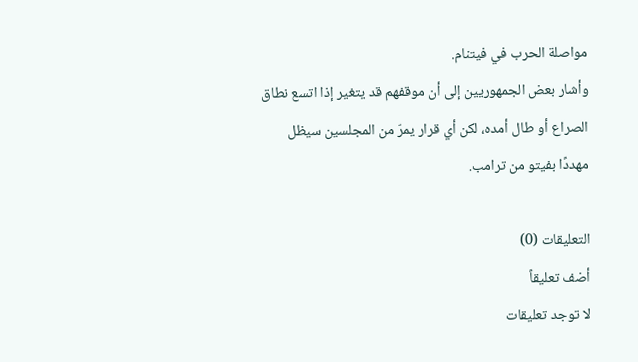مواصلة الحرب في فيتنام.
وأشار بعض الجمهوريين إلى أن موقفهم قد يتغير إذا اتسع نطاق الصراع أو طال أمده، لكن أي قرار يمرّ من المجلسين سيظل مهددًا بفيتو من ترامب.

التعليقات (0)
أضف تعليقاً
لا توجد تعليقات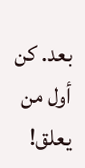بعد. كن أول من يعلق!